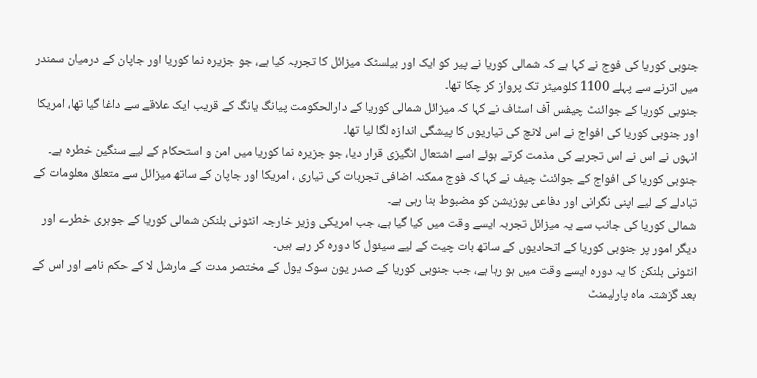جنوبی کوریا کی فوج نے کہا ہے کہ شمالی کوریا نے پیر کو ایک اور بیلسٹک میزائل کا تجربہ کیا ہے، جو جزیرہ نما کوریا اور جاپان کے درمیان سمندر میں اترنے سے پہلے 1100 کلومیٹر تک پرواز کر چکا تھا۔
جنوبی کوریا کے جوائنٹ چیفس آف اسٹاف نے کہا کہ میزائل شمالی کوریا کے دارالحکومت پیانگ یانگ کے قریب ایک علاقے سے داغا گیا تھا، امریکا اور جنوبی کوریا کی افواج نے اس لانچ کی تیاریوں کا پیشگی اندازہ لگا لیا تھا۔
انہوں نے اس نے اس تجربے کی مذمت کرتے ہوئے اسے اشتعال انگیزی قرار دیا، جو جزیرہ نما کوریا میں امن و استحکام کے لیے سنگین خطرہ ہے۔
جنوبی کوریا کی افواج کے جوائنٹ چیف نے کہا کہ فوج ممکنہ اضافی تجربات کی تیاری ، امریکا اور جاپان کے ساتھ میزائل سے متعلق معلومات کے تبادلے کے لیے اپنی نگرانی اور دفاعی پوزیشن کو مضبوط بنا رہی ہے۔
شمالی کوریا کی جانب سے یہ میزائل تجربہ ایسے وقت میں کیا گیا ہے، جب امریکی وزیر خارجہ انٹونی بلنکن شمالی کوریا کے جوہری خطرے اور دیگر امور پر جنوبی کوریا کے اتحادیوں کے ساتھ بات چیت کے لیے سیئول کا دورہ کر رہے ہیں۔
انٹونی بلنکن کا یہ دورہ ایسے وقت میں ہو رہا ہے، جب جنوبی کوریا کے صدر یون سوک یول کے مختصر مدت کے مارشل لا کے حکم نامے اور اس کے بعد گزشتہ ماہ پارلیمنٹ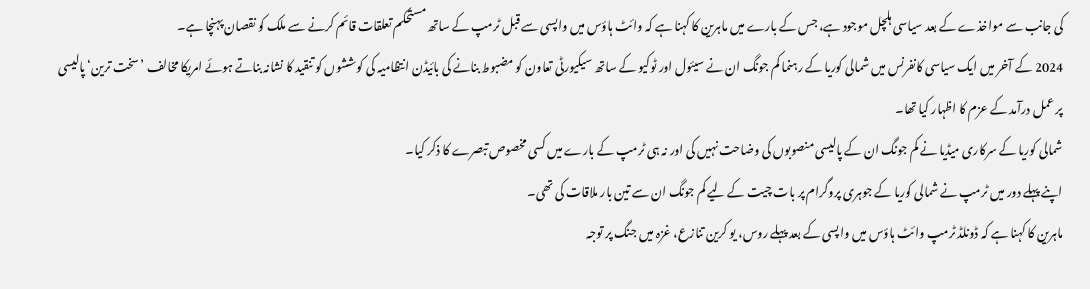کی جانب سے مواخذے کے بعد سیاسی ہلچل موجود ہے، جس کے بارے میں ماہرین کا کہنا ہے کہ وائٹ ہاؤس میں واپسی سے قبل ٹرمپ کے ساتھ مستحکم تعلقات قائم کرنے سے ملک کو نقصان پہنچا ہے۔
2024 کے آخر میں ایک سیاسی کانفرنس میں شمالی کوریا کے رہنما کم جونگ ان نے سیئول اور ٹوکیو کے ساتھ سیکیورٹی تعاون کو مضبوط بنانے کی بائیڈن انتظامیہ کی کوششوں کو تنقید کا نشانہ بناتے ہوئے امریکا مخالف ’سخت ترین‘ پالیسی پر عمل درآمد کے عزم کا اظہار کیا تھا۔
شمالی کوریا کے سرکاری میڈیا نے کم جونگ ان کے پالیسی منصوبوں کی وضاحت نہیں کی اور نہ ہی ٹرمپ کے بارے میں کسی مخصوص تبصرے کا ذکر کیا۔
اپنے پہلے دور میں ٹرمپ نے شمالی کوریا کے جوہری پروگرام پر بات چیت کے لیے کم جونگ ان سے تین بار ملاقات کی تھی۔
ماہرین کا کہنا ہے کہ ڈونلڈ ٹرمپ وائٹ ہاؤس میں واپسی کے بعد پہلے روس، یو کرین تنازع، غزہ میں جنگ پر توجہ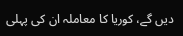دیں گے، کوریا کا معاملہ ان کی پہلی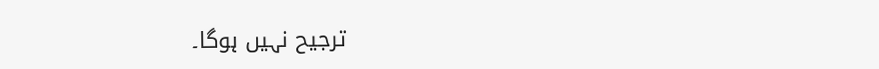ترجیح نہیں ہوگا۔